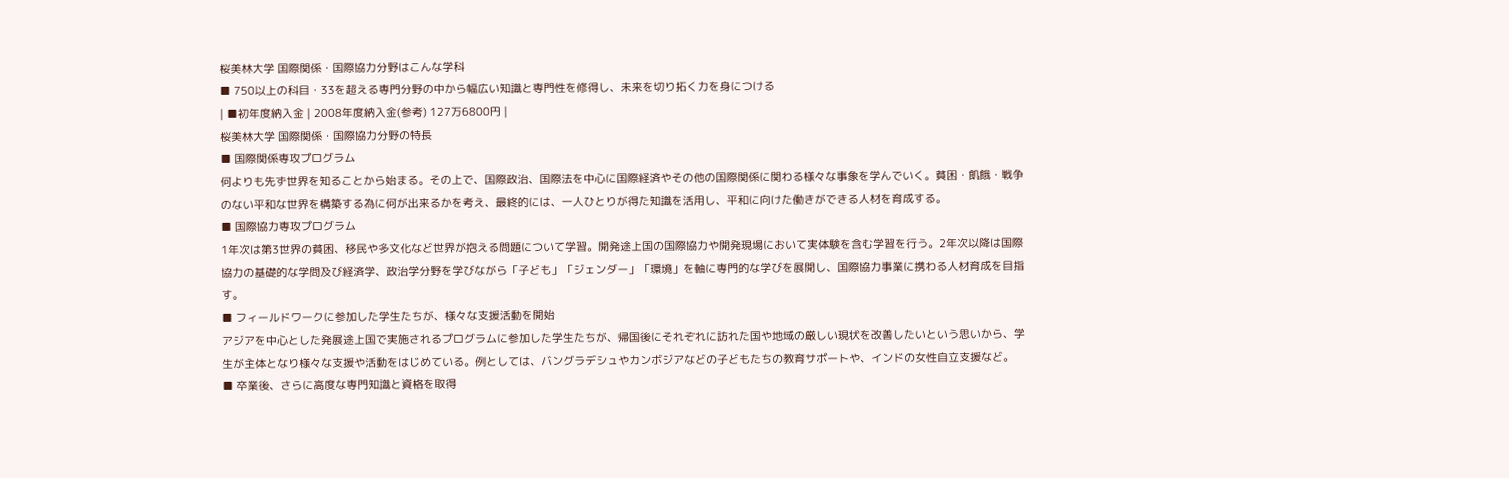桜美林大学 国際関係・国際協力分野はこんな学科
■ 750以上の科目・33を超える専門分野の中から幅広い知識と専門性を修得し、未来を切り拓く力を身につける
| ■初年度納入金 | 2008年度納入金(参考) 127万6800円 |
桜美林大学 国際関係・国際協力分野の特長
■ 国際関係専攻プログラム
何よりも先ず世界を知ることから始まる。その上で、国際政治、国際法を中心に国際経済やその他の国際関係に関わる様々な事象を学んでいく。貧困・飢餓・戦争のない平和な世界を構築する為に何が出来るかを考え、最終的には、一人ひとりが得た知識を活用し、平和に向けた働きができる人材を育成する。
■ 国際協力専攻プログラム
1年次は第3世界の貧困、移民や多文化など世界が抱える問題について学習。開発途上国の国際協力や開発現場において実体験を含む学習を行う。2年次以降は国際協力の基礎的な学問及び経済学、政治学分野を学びながら「子ども」「ジェンダー」「環境」を軸に専門的な学びを展開し、国際協力事業に携わる人材育成を目指す。
■ フィールドワークに参加した学生たちが、様々な支援活動を開始
アジアを中心とした発展途上国で実施されるプログラムに参加した学生たちが、帰国後にそれぞれに訪れた国や地域の厳しい現状を改善したいという思いから、学生が主体となり様々な支援や活動をはじめている。例としては、バングラデシュやカンボジアなどの子どもたちの教育サポートや、インドの女性自立支援など。
■ 卒業後、さらに高度な専門知識と資格を取得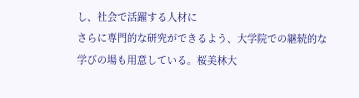し、社会で活躍する人材に
さらに専門的な研究ができるよう、大学院での継続的な学びの場も用意している。桜美林大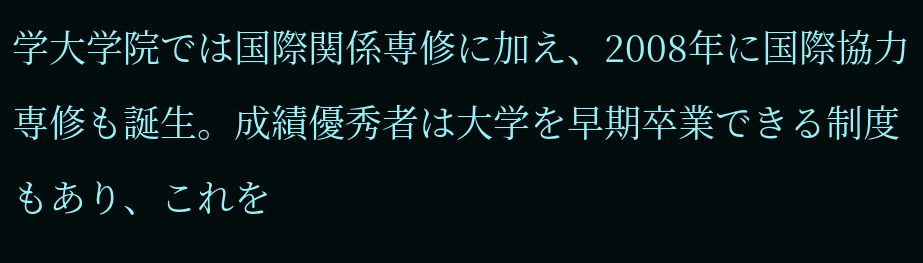学大学院では国際関係専修に加え、2008年に国際協力専修も誕生。成績優秀者は大学を早期卒業できる制度もあり、これを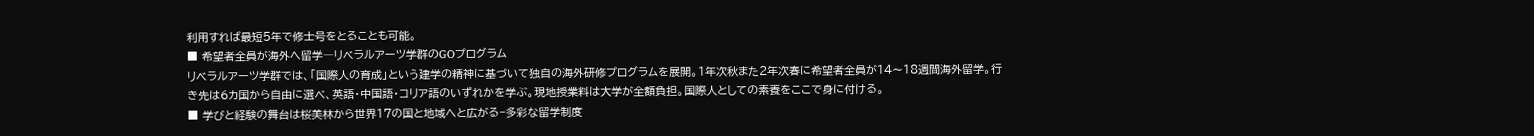利用すれば最短5年で修士号をとることも可能。
■ 希望者全員が海外へ留学―リベラルアーツ学群のGOプログラム
リベラルアーツ学群では、「国際人の育成」という建学の精神に基づいて独自の海外研修プログラムを展開。1年次秋また2年次春に希望者全員が14〜18週間海外留学。行き先は6カ国から自由に選べ、英語・中国語・コリア語のいずれかを学ぶ。現地授業料は大学が全額負担。国際人としての素養をここで身に付ける。
■ 学びと経験の舞台は桜美林から世界17の国と地域へと広がる−多彩な留学制度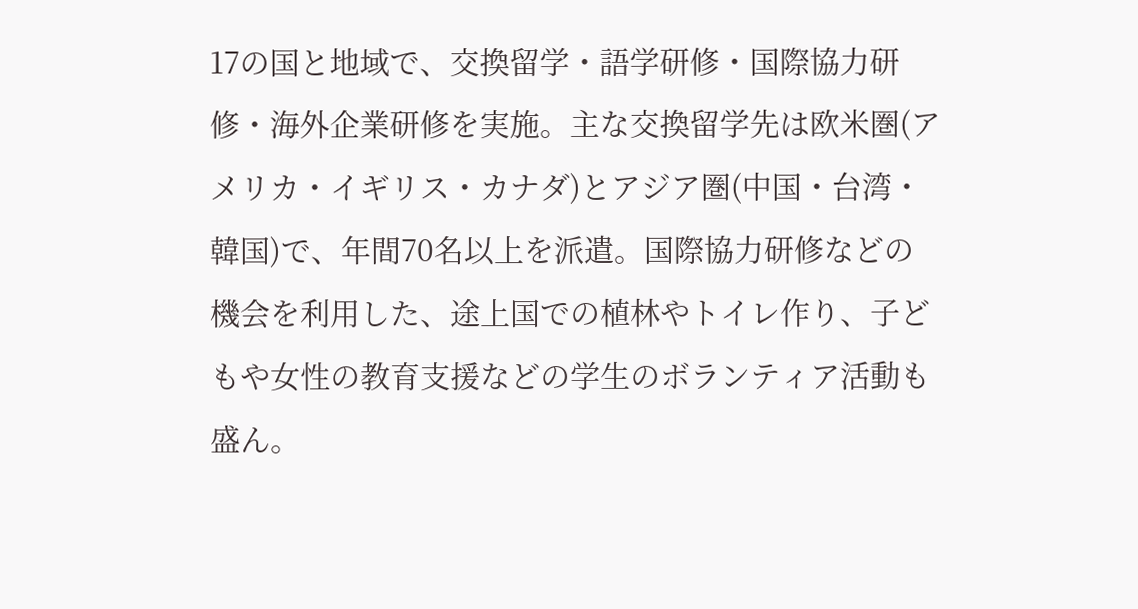17の国と地域で、交換留学・語学研修・国際協力研修・海外企業研修を実施。主な交換留学先は欧米圏(アメリカ・イギリス・カナダ)とアジア圏(中国・台湾・韓国)で、年間70名以上を派遣。国際協力研修などの機会を利用した、途上国での植林やトイレ作り、子どもや女性の教育支援などの学生のボランティア活動も盛ん。